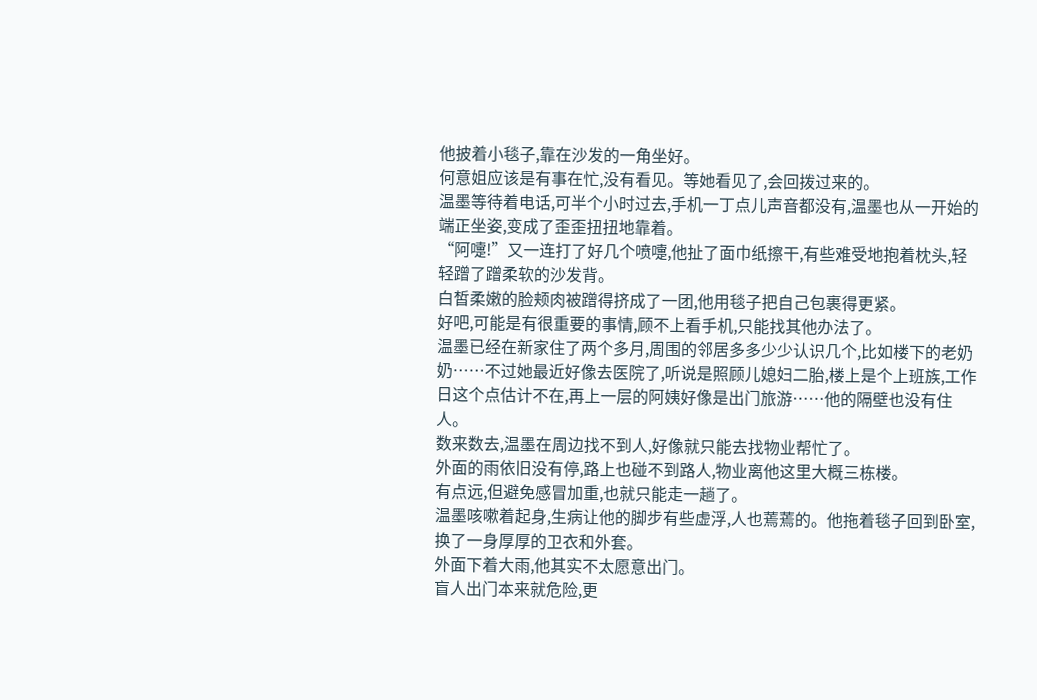他披着小毯子,靠在沙发的一角坐好。
何意姐应该是有事在忙,没有看见。等她看见了,会回拨过来的。
温墨等待着电话,可半个小时过去,手机一丁点儿声音都没有,温墨也从一开始的端正坐姿,变成了歪歪扭扭地靠着。
“阿嚏!”又一连打了好几个喷嚏,他扯了面巾纸擦干,有些难受地抱着枕头,轻轻蹭了蹭柔软的沙发背。
白皙柔嫩的脸颊肉被蹭得挤成了一团,他用毯子把自己包裹得更紧。
好吧,可能是有很重要的事情,顾不上看手机,只能找其他办法了。
温墨已经在新家住了两个多月,周围的邻居多多少少认识几个,比如楼下的老奶奶……不过她最近好像去医院了,听说是照顾儿媳妇二胎,楼上是个上班族,工作日这个点估计不在,再上一层的阿姨好像是出门旅游……他的隔壁也没有住人。
数来数去,温墨在周边找不到人,好像就只能去找物业帮忙了。
外面的雨依旧没有停,路上也碰不到路人,物业离他这里大概三栋楼。
有点远,但避免感冒加重,也就只能走一趟了。
温墨咳嗽着起身,生病让他的脚步有些虚浮,人也蔫蔫的。他拖着毯子回到卧室,换了一身厚厚的卫衣和外套。
外面下着大雨,他其实不太愿意出门。
盲人出门本来就危险,更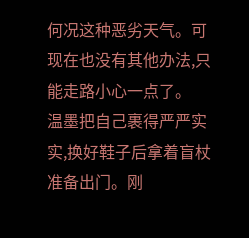何况这种恶劣天气。可现在也没有其他办法,只能走路小心一点了。
温墨把自己裹得严严实实,换好鞋子后拿着盲杖准备出门。刚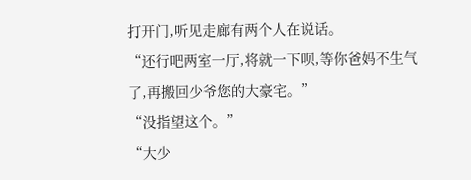打开门,听见走廊有两个人在说话。
“还行吧两室一厅,将就一下呗,等你爸妈不生气了,再搬回少爷您的大豪宅。”
“没指望这个。”
“大少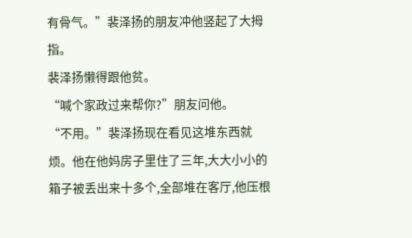有骨气。”裴泽扬的朋友冲他竖起了大拇指。
裴泽扬懒得跟他贫。
“喊个家政过来帮你?”朋友问他。
“不用。”裴泽扬现在看见这堆东西就烦。他在他妈房子里住了三年,大大小小的箱子被丢出来十多个,全部堆在客厅,他压根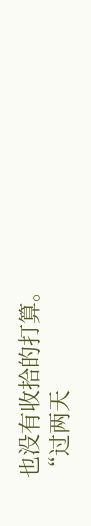也没有收拾的打算。
“过两天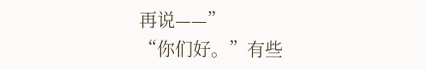再说——”
“你们好。”有些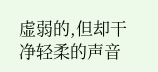虚弱的,但却干净轻柔的声音